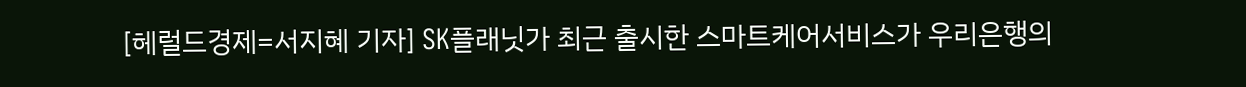[헤럴드경제=서지혜 기자] SK플래닛가 최근 출시한 스마트케어서비스가 우리은행의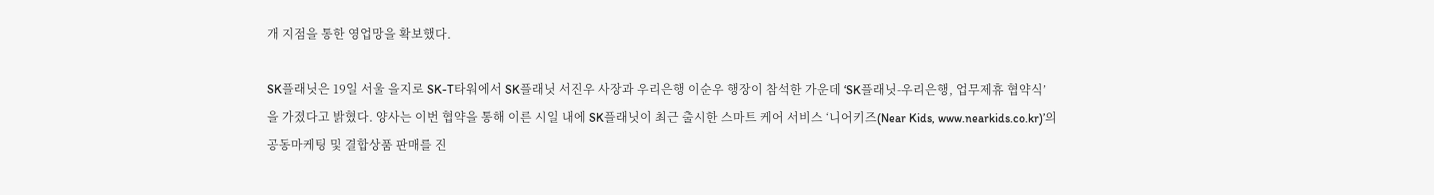개 지점을 통한 영업망을 확보했다.

SK플래닛은 19일 서울 을지로 SK-T타워에서 SK플래닛 서진우 사장과 우리은행 이순우 행장이 참석한 가운데 ‘SK플래닛-우리은행, 업무제휴 협약식’을 가졌다고 밝혔다. 양사는 이번 협약을 통해 이른 시일 내에 SK플래닛이 최근 출시한 스마트 케어 서비스 ‘니어키즈(Near Kids, www.nearkids.co.kr)’의 공동마케팅 및 결합상품 판매를 진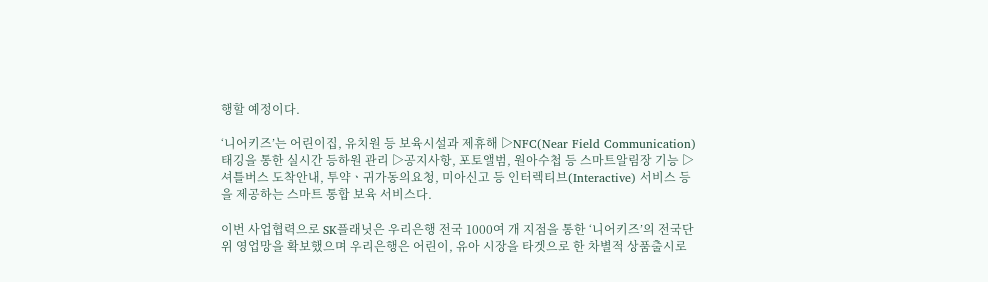행할 예정이다.

‘니어키즈’는 어린이집, 유치원 등 보육시설과 제휴해 ▷NFC(Near Field Communication) 태깅을 통한 실시간 등하원 관리 ▷공지사항, 포토앨범, 원아수첩 등 스마트알림장 기능 ▷셔틀버스 도착안내, 투약ㆍ귀가동의요청, 미아신고 등 인터렉티브(Interactive) 서비스 등을 제공하는 스마트 통합 보육 서비스다.

이번 사업협력으로 SK플래닛은 우리은행 전국 1000여 개 지점을 통한 ‘니어키즈’의 전국단위 영업망을 확보했으며 우리은행은 어린이, 유아 시장을 타겟으로 한 차별적 상품출시로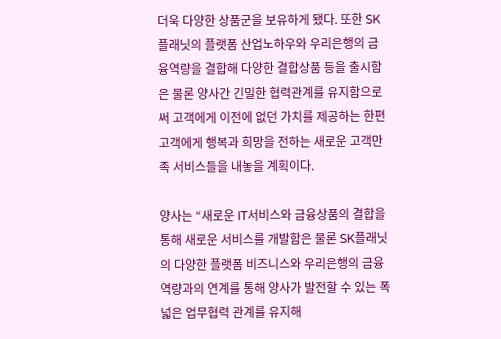더욱 다양한 상품군을 보유하게 됐다. 또한 SK플래닛의 플랫폼 산업노하우와 우리은행의 금융역량을 결합해 다양한 결합상품 등을 출시함은 물론 양사간 긴밀한 협력관계를 유지함으로써 고객에게 이전에 없던 가치를 제공하는 한편 고객에게 행복과 희망을 전하는 새로운 고객만족 서비스들을 내놓을 계획이다.

양사는 “새로운 IT서비스와 금융상품의 결합을 통해 새로운 서비스를 개발함은 물론 SK플래닛의 다양한 플랫폼 비즈니스와 우리은행의 금융역량과의 연계를 통해 양사가 발전할 수 있는 폭넓은 업무협력 관계를 유지해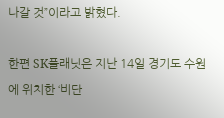나갈 것”이라고 밝혔다.

한편 SK플래닛은 지난 14일 경기도 수원에 위치한 ‘비단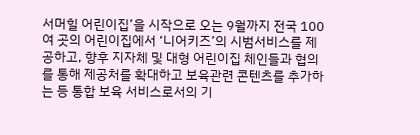서머힐 어린이집’을 시작으로 오는 9월까지 전국 100여 곳의 어린이집에서 ‘니어키즈’의 시범서비스를 제공하고, 향후 지자체 및 대형 어린이집 체인들과 협의를 통해 제공처를 확대하고 보육관련 콘텐츠를 추가하는 등 통합 보육 서비스로서의 기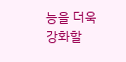능을 더욱 강화할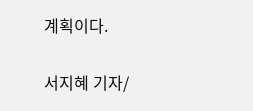계획이다.

서지혜 기자/